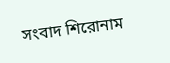সংবাদ শিরোনাম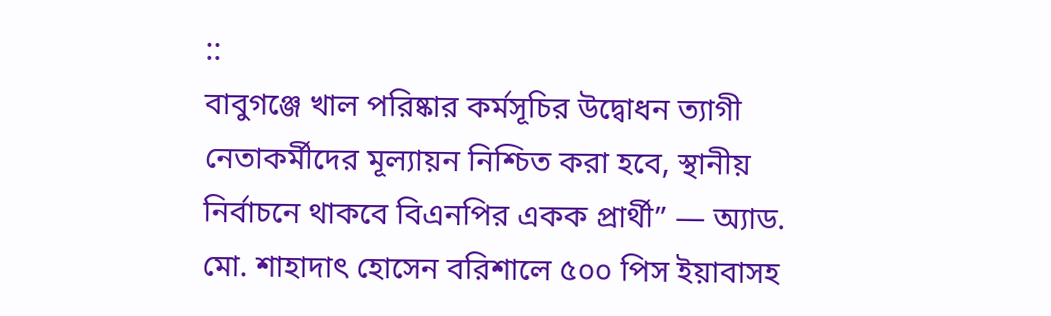::
বাবুগঞ্জে খাল পরিষ্কার কর্মসূচির উদ্বোধন ত্যাগী নেতাকর্মীদের মূল্যায়ন নিশ্চিত করা হবে, স্থানীয় নির্বাচনে থাকবে বিএনপির একক প্রার্থী” — অ্যাড. মো. শাহাদাৎ হোসেন বরিশালে ৫০০ পিস ইয়াবাসহ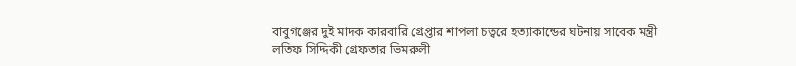বাবুগঞ্জের দুই মাদক কারবারি গ্রেপ্তার শাপলা চত্বরে হত্যাকান্ডের ঘটনায় সাবেক মন্ত্রী লতিফ সিদ্দিকী গ্রেফতার ভিমরুলী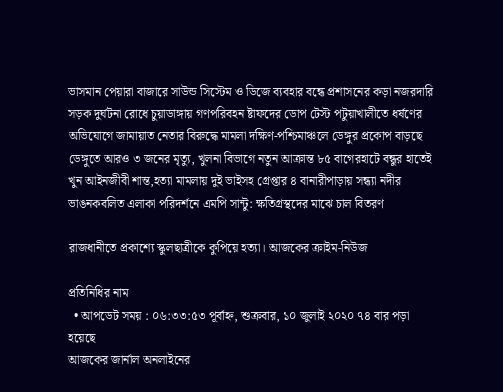ভাসমান পেয়ারা বাজারে সাউন্ড সিস্টেম ও ডিজে ব্যবহার বন্ধে প্রশাসনের কড়া নজরদারি সড়ক দুর্ঘটনা রোধে চুয়াডাঙ্গায় গণপরিবহন ষ্টাফদের ডোপ টেস্ট পটুয়াখালীতে ধর্ষণের অভিযোগে জামায়াত নেতার বিরুদ্ধে মামলা দক্ষিণ-পশ্চিমাঞ্চলে ডেঙ্গুর প্রকোপ বাড়ছে ডেঙ্গুতে আরও ৩ জনের মৃত্যু, খুলনা বিভাগে নতুন আক্রান্ত ৮৫ বাগেরহাটে বন্ধুর হাতেই খুন আইনজীবী শান্ত,হত্যা মামলায় দুই ভাইসহ গ্রেপ্তার ৪ বানারীপাড়ায় সন্ধ্যা নদীর ভাঙনকবলিত এলাকা পরিদর্শনে এমপি সান্টু: ক্ষতিগ্রস্থদের মাঝে চাল বিতরণ

রাজধানীতে প্রকাশ্যে স্কুলছাত্রীকে কুপিয়ে হত্যা। আজকের ক্রাইম-নিউজ

প্রতিনিধির নাম
  • আপডেট সময় : ০৬:৩৩:৫৩ পূর্বাহ্ন, শুক্রবার, ১০ জুলাই ২০২০ ৭৪ বার পড়া হয়েছে
আজকের জার্নাল অনলাইনের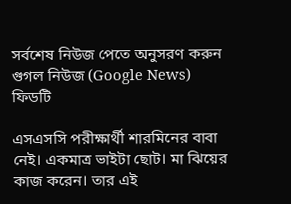সর্বশেষ নিউজ পেতে অনুসরণ করুন গুগল নিউজ (Google News) ফিডটি

এসএসসি পরীক্ষার্থী শারমিনের বাবা নেই। একমাত্র ভাইটা ছোট। মা ঝিয়ের কাজ করেন। তার এই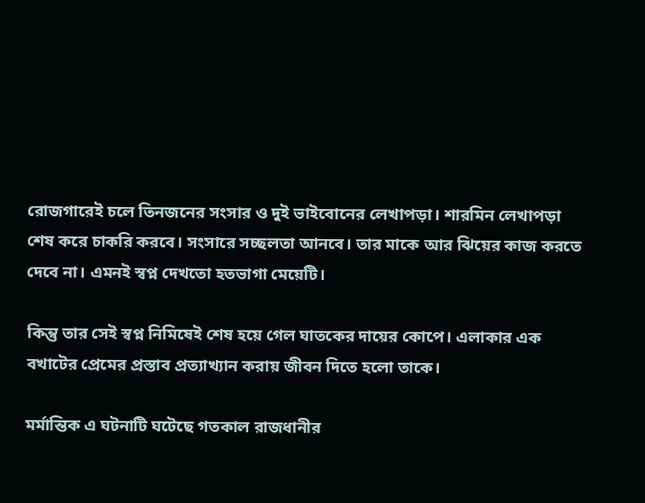রোজগারেই চলে তিনজনের সংসার ও দুই ভাইবোনের লেখাপড়া। শারমিন লেখাপড়া শেষ করে চাকরি করবে। সংসারে সচ্ছলতা আনবে। তার মাকে আর ঝিয়ের কাজ করতে দেবে না। এমনই স্বপ্ন দেখতো হতভাগা মেয়েটি।

কিন্তু তার সেই স্বপ্ন নিমিষেই শেষ হয়ে গেল ঘাতকের দায়ের কোপে। এলাকার এক বখাটের প্রেমের প্রস্তাব প্রত্যাখ্যান করায় জীবন দিতে হলো তাকে।

মর্মান্তিক এ ঘটনাটি ঘটেছে গতকাল রাজধানীর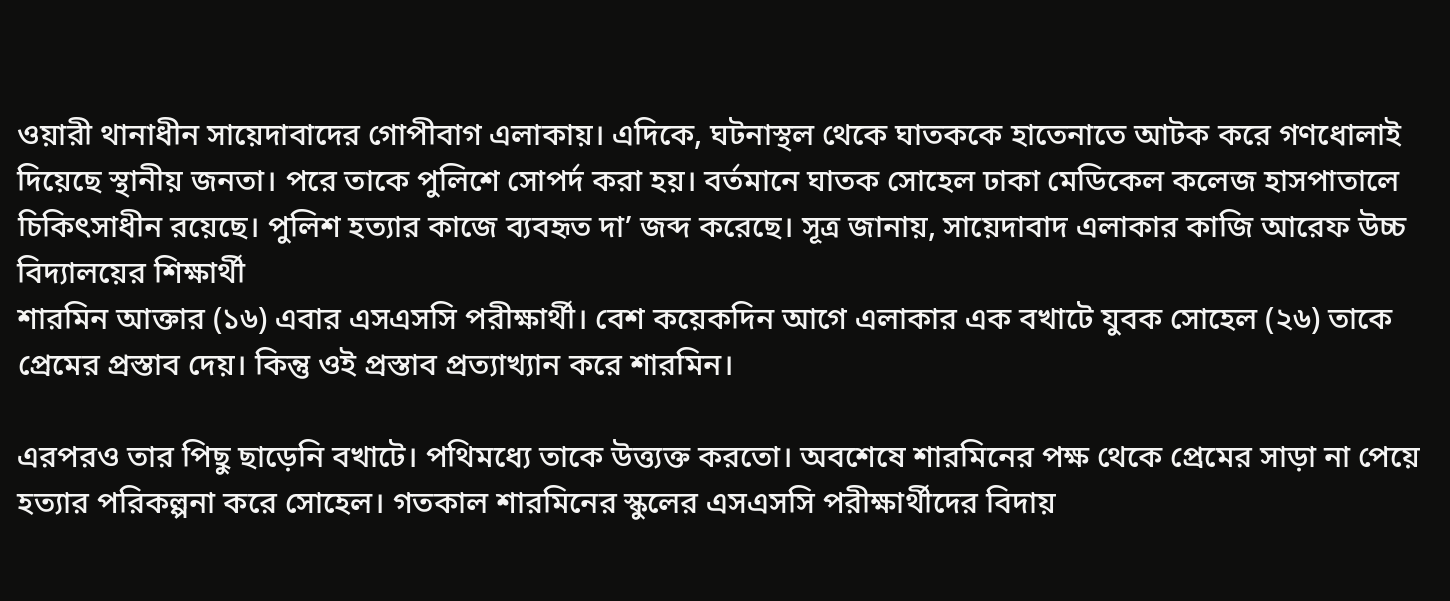ওয়ারী থানাধীন সায়েদাবাদের গোপীবাগ এলাকায়। এদিকে, ঘটনাস্থল থেকে ঘাতককে হাতেনাতে আটক করে গণধোলাই দিয়েছে স্থানীয় জনতা। পরে তাকে পুলিশে সোপর্দ করা হয়। বর্তমানে ঘাতক সোহেল ঢাকা মেডিকেল কলেজ হাসপাতালে চিকিৎসাধীন রয়েছে। পুলিশ হত্যার কাজে ব্যবহৃত দা’ জব্দ করেছে। সূত্র জানায়, সায়েদাবাদ এলাকার কাজি আরেফ উচ্চ বিদ্যালয়ের শিক্ষার্থী
শারমিন আক্তার (১৬) এবার এসএসসি পরীক্ষার্থী। বেশ কয়েকদিন আগে এলাকার এক বখাটে যুবক সোহেল (২৬) তাকে প্রেমের প্রস্তাব দেয়। কিন্তু ওই প্রস্তাব প্রত্যাখ্যান করে শারমিন।

এরপরও তার পিছু ছাড়েনি বখাটে। পথিমধ্যে তাকে উত্ত্যক্ত করতো। অবশেষে শারমিনের পক্ষ থেকে প্রেমের সাড়া না পেয়ে হত্যার পরিকল্পনা করে সোহেল। গতকাল শারমিনের স্কুলের এসএসসি পরীক্ষার্থীদের বিদায়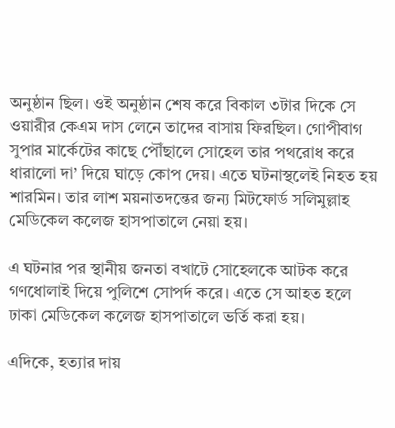অনুষ্ঠান ছিল। ওই অনুষ্ঠান শেষ করে বিকাল ৩টার দিকে সে ওয়ারীর কেএম দাস লেনে তাদের বাসায় ফিরছিল। গোপীবাগ সুপার মার্কেটের কাছে পৌঁছালে সোহেল তার পথরোধ করে ধারালো দা’ দিয়ে ঘাড়ে কোপ দেয়। এতে ঘটনাস্থলেই নিহত হয় শারমিন। তার লাশ ময়নাতদন্তের জন্য মিটফোর্ড সলিমুল্লাহ মেডিকেল কলেজ হাসপাতালে নেয়া হয়।

এ ঘটনার পর স্থানীয় জনতা বখাটে সোহেলকে আটক করে গণধোলাই দিয়ে পুলিশে সোপর্দ করে। এতে সে আহত হলে ঢাকা মেডিকেল কলেজ হাসপাতালে ভর্তি করা হয়।

এদিকে, হত্যার দায়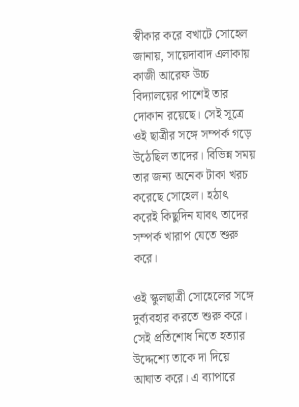স্বীকার করে বখাটে সোহেল জানায়, সায়েদাবাদ এলাকায় কাজী আরেফ উচ্চ বিদ্যালয়ের পাশেই তার দোকান রয়েছে। সেই সূত্রে ওই ছাত্রীর সঙ্গে সম্পর্ক গড়ে উঠেছিল তাদের। বিভিন্ন সময় তার জন্য অনেক টাকা খরচ করেছে সোহেল। হঠাৎ করেই কিছুদিন যাবৎ তাদের সম্পর্ক খারাপ যেতে শুরু করে।

ওই স্কুলছাত্রী সোহেলের সঙ্গে দুর্ব্যবহার করতে শুরু করে। সেই প্রতিশোধ নিতে হত্যার উদ্দেশ্যে তাকে দা দিয়ে আঘাত করে। এ ব্যাপারে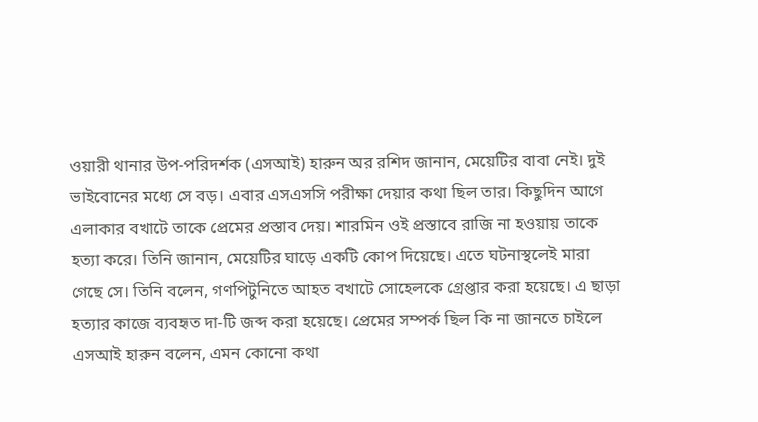ওয়ারী থানার উপ-পরিদর্শক (এসআই) হারুন অর রশিদ জানান, মেয়েটির বাবা নেই। দুই ভাইবোনের মধ্যে সে বড়। এবার এসএসসি পরীক্ষা দেয়ার কথা ছিল তার। কিছুদিন আগে এলাকার বখাটে তাকে প্রেমের প্রস্তাব দেয়। শারমিন ওই প্রস্তাবে রাজি না হওয়ায় তাকে হত্যা করে। তিনি জানান, মেয়েটির ঘাড়ে একটি কোপ দিয়েছে। এতে ঘটনাস্থলেই মারা গেছে সে। তিনি বলেন, গণপিটুনিতে আহত বখাটে সোহেলকে গ্রেপ্তার করা হয়েছে। এ ছাড়া হত্যার কাজে ব্যবহৃত দা-টি জব্দ করা হয়েছে। প্রেমের সম্পর্ক ছিল কি না জানতে চাইলে এসআই হারুন বলেন, এমন কোনো কথা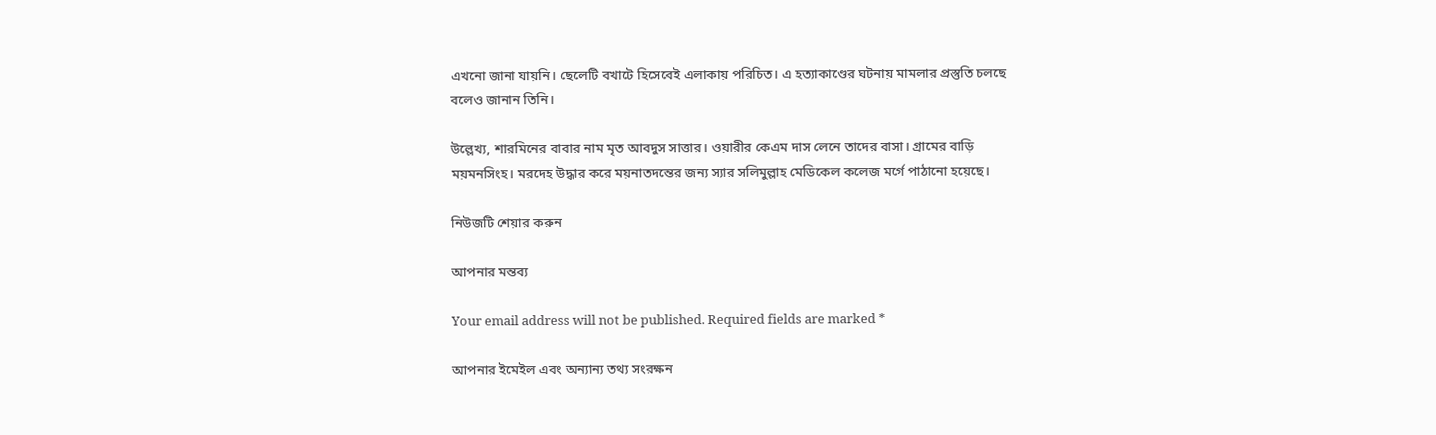এখনো জানা যায়নি। ছেলেটি বখাটে হিসেবেই এলাকায় পরিচিত। এ হত্যাকাণ্ডের ঘটনায় মামলার প্রস্তুতি চলছে বলেও জানান তিনি।

উল্লেখ্য, শারমিনের বাবার নাম মৃত আবদুস সাত্তার। ওয়ারীর কেএম দাস লেনে তাদের বাসা। গ্রামের বাড়ি ময়মনসিংহ। মরদেহ উদ্ধার করে ময়নাতদন্তের জন্য স্যার সলিমুল্লাহ মেডিকেল কলেজ মর্গে পাঠানো হয়েছে।

নিউজটি শেয়ার করুন

আপনার মন্তব্য

Your email address will not be published. Required fields are marked *

আপনার ইমেইল এবং অন্যান্য তথ্য সংরক্ষন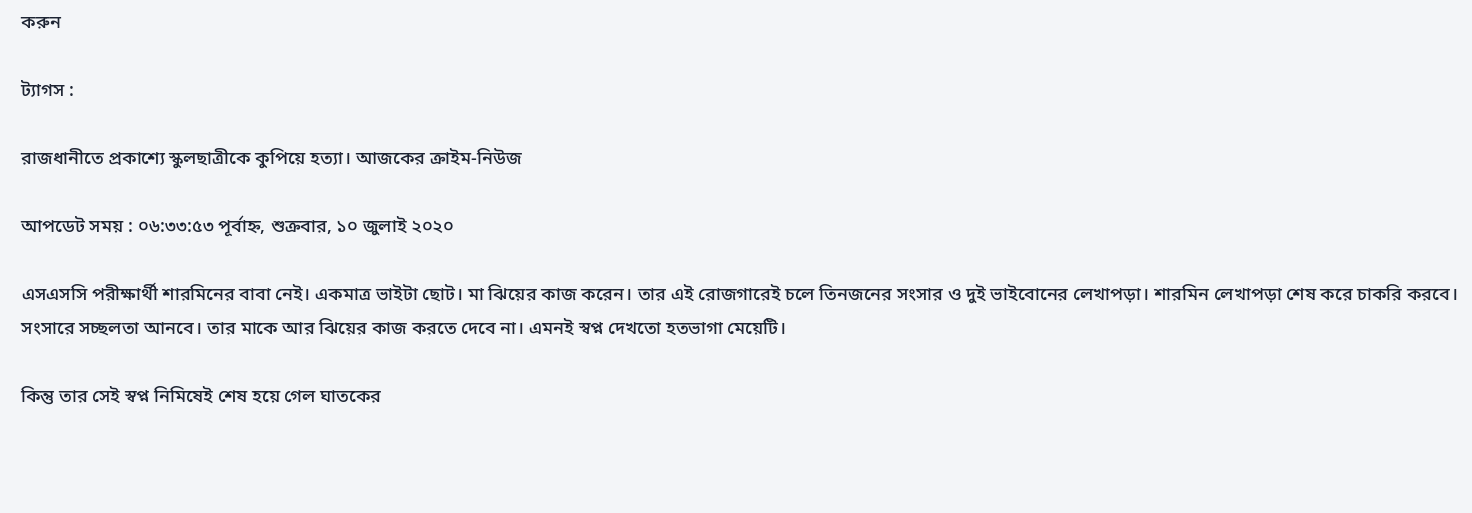করুন

ট্যাগস :

রাজধানীতে প্রকাশ্যে স্কুলছাত্রীকে কুপিয়ে হত্যা। আজকের ক্রাইম-নিউজ

আপডেট সময় : ০৬:৩৩:৫৩ পূর্বাহ্ন, শুক্রবার, ১০ জুলাই ২০২০

এসএসসি পরীক্ষার্থী শারমিনের বাবা নেই। একমাত্র ভাইটা ছোট। মা ঝিয়ের কাজ করেন। তার এই রোজগারেই চলে তিনজনের সংসার ও দুই ভাইবোনের লেখাপড়া। শারমিন লেখাপড়া শেষ করে চাকরি করবে। সংসারে সচ্ছলতা আনবে। তার মাকে আর ঝিয়ের কাজ করতে দেবে না। এমনই স্বপ্ন দেখতো হতভাগা মেয়েটি।

কিন্তু তার সেই স্বপ্ন নিমিষেই শেষ হয়ে গেল ঘাতকের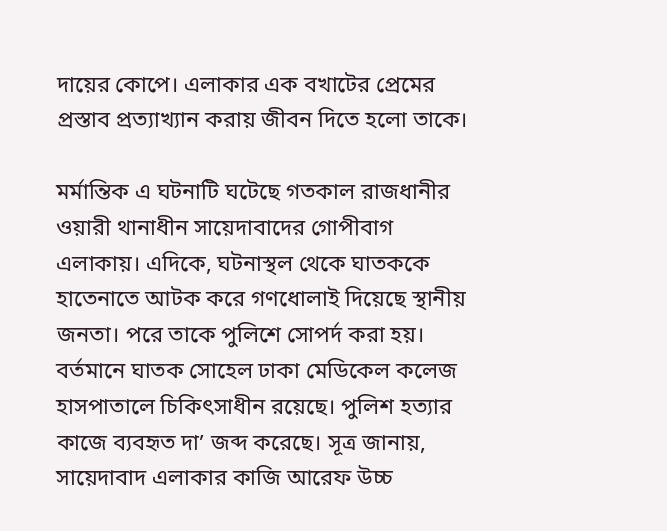দায়ের কোপে। এলাকার এক বখাটের প্রেমের প্রস্তাব প্রত্যাখ্যান করায় জীবন দিতে হলো তাকে।

মর্মান্তিক এ ঘটনাটি ঘটেছে গতকাল রাজধানীর ওয়ারী থানাধীন সায়েদাবাদের গোপীবাগ এলাকায়। এদিকে, ঘটনাস্থল থেকে ঘাতককে হাতেনাতে আটক করে গণধোলাই দিয়েছে স্থানীয় জনতা। পরে তাকে পুলিশে সোপর্দ করা হয়। বর্তমানে ঘাতক সোহেল ঢাকা মেডিকেল কলেজ হাসপাতালে চিকিৎসাধীন রয়েছে। পুলিশ হত্যার কাজে ব্যবহৃত দা’ জব্দ করেছে। সূত্র জানায়, সায়েদাবাদ এলাকার কাজি আরেফ উচ্চ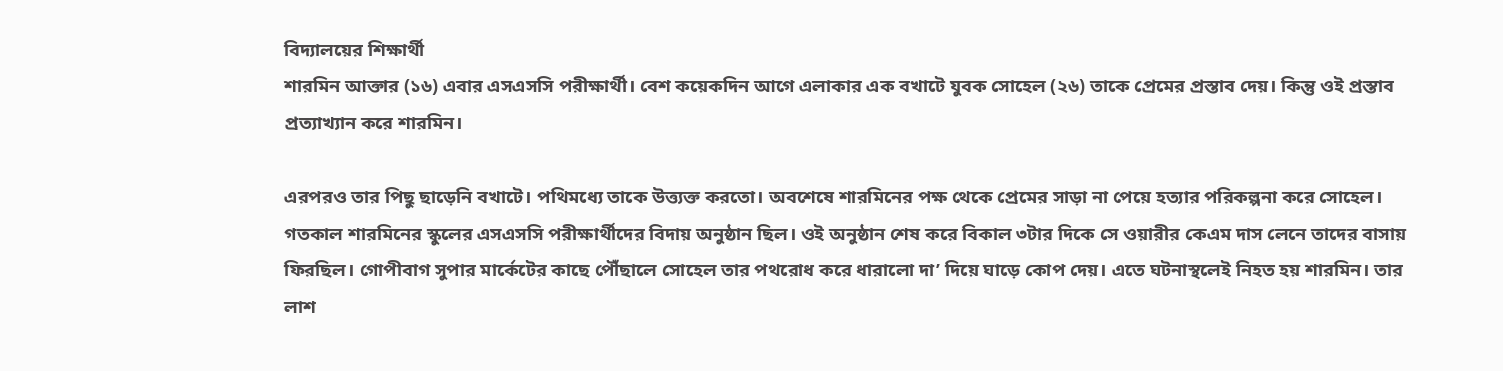বিদ্যালয়ের শিক্ষার্থী
শারমিন আক্তার (১৬) এবার এসএসসি পরীক্ষার্থী। বেশ কয়েকদিন আগে এলাকার এক বখাটে যুবক সোহেল (২৬) তাকে প্রেমের প্রস্তাব দেয়। কিন্তু ওই প্রস্তাব প্রত্যাখ্যান করে শারমিন।

এরপরও তার পিছু ছাড়েনি বখাটে। পথিমধ্যে তাকে উত্ত্যক্ত করতো। অবশেষে শারমিনের পক্ষ থেকে প্রেমের সাড়া না পেয়ে হত্যার পরিকল্পনা করে সোহেল। গতকাল শারমিনের স্কুলের এসএসসি পরীক্ষার্থীদের বিদায় অনুষ্ঠান ছিল। ওই অনুষ্ঠান শেষ করে বিকাল ৩টার দিকে সে ওয়ারীর কেএম দাস লেনে তাদের বাসায় ফিরছিল। গোপীবাগ সুপার মার্কেটের কাছে পৌঁছালে সোহেল তার পথরোধ করে ধারালো দা’ দিয়ে ঘাড়ে কোপ দেয়। এতে ঘটনাস্থলেই নিহত হয় শারমিন। তার লাশ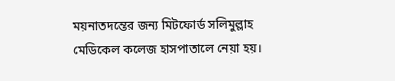ময়নাতদন্তের জন্য মিটফোর্ড সলিমুল্লাহ মেডিকেল কলেজ হাসপাতালে নেয়া হয়।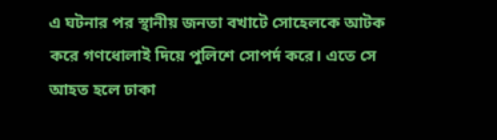এ ঘটনার পর স্থানীয় জনতা বখাটে সোহেলকে আটক করে গণধোলাই দিয়ে পুলিশে সোপর্দ করে। এতে সে আহত হলে ঢাকা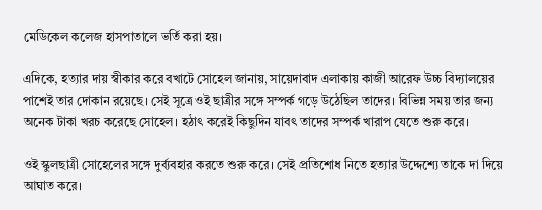মেডিকেল কলেজ হাসপাতালে ভর্তি করা হয়।

এদিকে, হত্যার দায় স্বীকার করে বখাটে সোহেল জানায়, সায়েদাবাদ এলাকায় কাজী আরেফ উচ্চ বিদ্যালয়ের পাশেই তার দোকান রয়েছে। সেই সূত্রে ওই ছাত্রীর সঙ্গে সম্পর্ক গড়ে উঠেছিল তাদের। বিভিন্ন সময় তার জন্য অনেক টাকা খরচ করেছে সোহেল। হঠাৎ করেই কিছুদিন যাবৎ তাদের সম্পর্ক খারাপ যেতে শুরু করে।

ওই স্কুলছাত্রী সোহেলের সঙ্গে দুর্ব্যবহার করতে শুরু করে। সেই প্রতিশোধ নিতে হত্যার উদ্দেশ্যে তাকে দা দিয়ে আঘাত করে।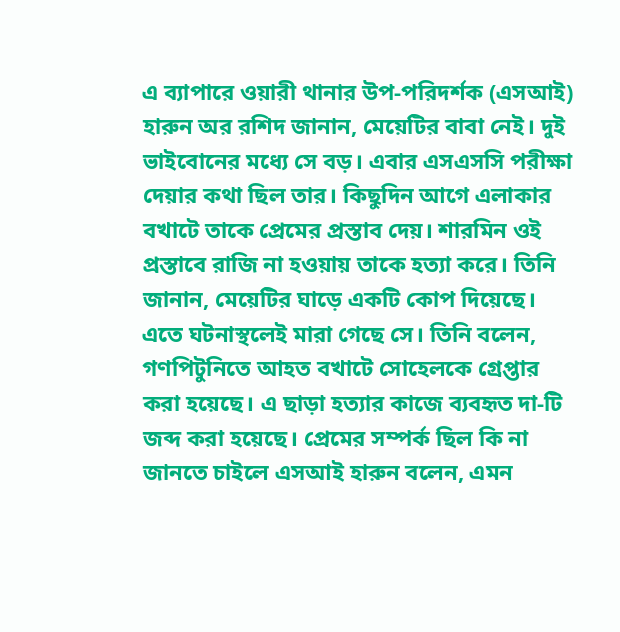এ ব্যাপারে ওয়ারী থানার উপ-পরিদর্শক (এসআই) হারুন অর রশিদ জানান, মেয়েটির বাবা নেই। দুই ভাইবোনের মধ্যে সে বড়। এবার এসএসসি পরীক্ষা দেয়ার কথা ছিল তার। কিছুদিন আগে এলাকার বখাটে তাকে প্রেমের প্রস্তাব দেয়। শারমিন ওই প্রস্তাবে রাজি না হওয়ায় তাকে হত্যা করে। তিনি জানান, মেয়েটির ঘাড়ে একটি কোপ দিয়েছে। এতে ঘটনাস্থলেই মারা গেছে সে। তিনি বলেন, গণপিটুনিতে আহত বখাটে সোহেলকে গ্রেপ্তার করা হয়েছে। এ ছাড়া হত্যার কাজে ব্যবহৃত দা-টি জব্দ করা হয়েছে। প্রেমের সম্পর্ক ছিল কি না জানতে চাইলে এসআই হারুন বলেন, এমন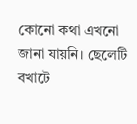কোনো কথা এখনো জানা যায়নি। ছেলেটি বখাটে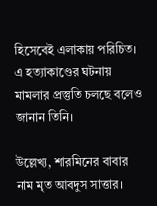হিসেবেই এলাকায় পরিচিত। এ হত্যাকাণ্ডের ঘটনায় মামলার প্রস্তুতি চলছে বলেও জানান তিনি।

উল্লেখ্য, শারমিনের বাবার নাম মৃত আবদুস সাত্তার।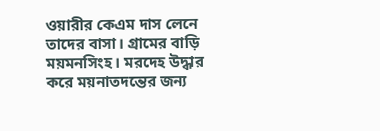ওয়ারীর কেএম দাস লেনে তাদের বাসা। গ্রামের বাড়ি ময়মনসিংহ। মরদেহ উদ্ধার করে ময়নাতদন্তের জন্য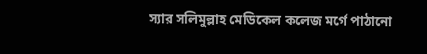স্যার সলিমুল্লাহ মেডিকেল কলেজ মর্গে পাঠানো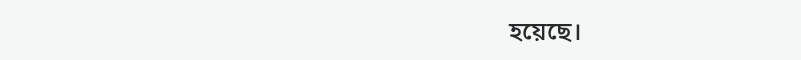হয়েছে।